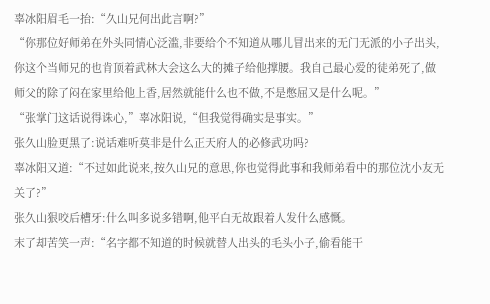辜冰阳眉毛一抬:“久山兄何出此言啊?”
“你那位好师弟在外头同情心泛滥,非要给个不知道从哪儿冒出来的无门无派的小子出头,你这个当师兄的也肯顶着武林大会这么大的摊子给他撑腰。我自己最心爱的徒弟死了,做师父的除了闷在家里给他上香,居然就能什么也不做,不是憋屈又是什么呢。”
“张掌门这话说得诛心,”辜冰阳说,“但我觉得确实是事实。”
张久山脸更黑了:说话难听莫非是什么正天府人的必修武功吗?
辜冰阳又道:“不过如此说来,按久山兄的意思,你也觉得此事和我师弟看中的那位沈小友无关了?”
张久山狠咬后槽牙:什么叫多说多错啊,他平白无故跟着人发什么感慨。
末了却苦笑一声:“名字都不知道的时候就替人出头的毛头小子,偷看能干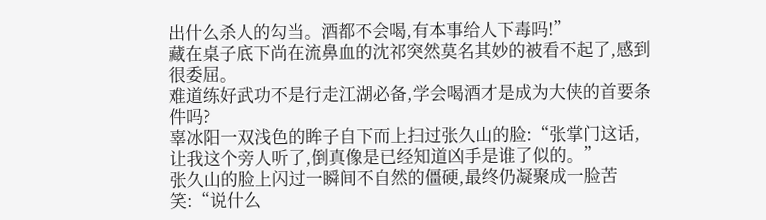出什么杀人的勾当。酒都不会喝,有本事给人下毒吗!”
藏在桌子底下尚在流鼻血的沈祁突然莫名其妙的被看不起了,感到很委屈。
难道练好武功不是行走江湖必备,学会喝酒才是成为大侠的首要条件吗?
辜冰阳一双浅色的眸子自下而上扫过张久山的脸:“张掌门这话,让我这个旁人听了,倒真像是已经知道凶手是谁了似的。”
张久山的脸上闪过一瞬间不自然的僵硬,最终仍凝聚成一脸苦笑:“说什么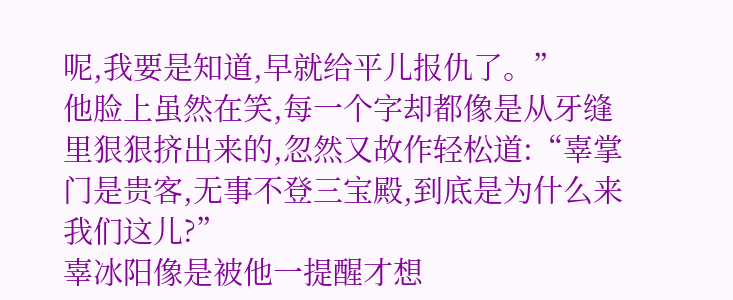呢,我要是知道,早就给平儿报仇了。”
他脸上虽然在笑,每一个字却都像是从牙缝里狠狠挤出来的,忽然又故作轻松道:“辜掌门是贵客,无事不登三宝殿,到底是为什么来我们这儿?”
辜冰阳像是被他一提醒才想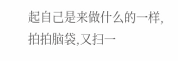起自己是来做什么的一样,拍拍脑袋,又扫一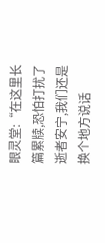眼灵堂:“在这里长篇累牍,恐怕打扰了逝者安宁,我们还是换个地方说话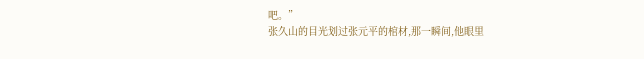吧。”
张久山的目光划过张元平的棺材,那一瞬间,他眼里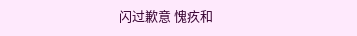闪过歉意 愧疚和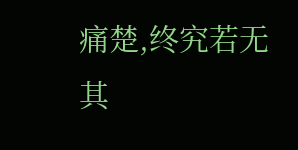痛楚,终究若无其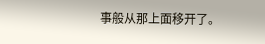事般从那上面移开了。